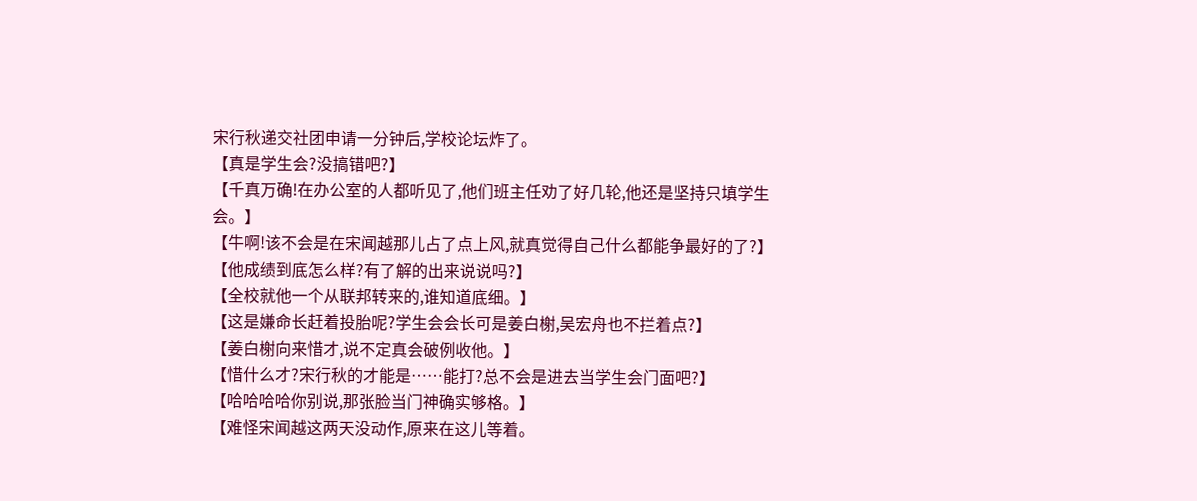宋行秋递交社团申请一分钟后,学校论坛炸了。
【真是学生会?没搞错吧?】
【千真万确!在办公室的人都听见了,他们班主任劝了好几轮,他还是坚持只填学生会。】
【牛啊!该不会是在宋闻越那儿占了点上风,就真觉得自己什么都能争最好的了?】
【他成绩到底怎么样?有了解的出来说说吗?】
【全校就他一个从联邦转来的,谁知道底细。】
【这是嫌命长赶着投胎呢?学生会会长可是姜白榭,吴宏舟也不拦着点?】
【姜白榭向来惜才,说不定真会破例收他。】
【惜什么才?宋行秋的才能是……能打?总不会是进去当学生会门面吧?】
【哈哈哈哈你别说,那张脸当门神确实够格。】
【难怪宋闻越这两天没动作,原来在这儿等着。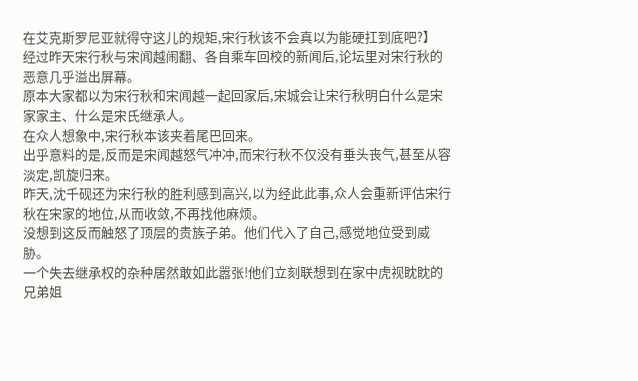在艾克斯罗尼亚就得守这儿的规矩,宋行秋该不会真以为能硬扛到底吧?】
经过昨天宋行秋与宋闻越闹翻、各自乘车回校的新闻后,论坛里对宋行秋的恶意几乎溢出屏幕。
原本大家都以为宋行秋和宋闻越一起回家后,宋城会让宋行秋明白什么是宋家家主、什么是宋氏继承人。
在众人想象中,宋行秋本该夹着尾巴回来。
出乎意料的是,反而是宋闻越怒气冲冲,而宋行秋不仅没有垂头丧气,甚至从容淡定,凯旋归来。
昨天,沈千砚还为宋行秋的胜利感到高兴,以为经此此事,众人会重新评估宋行秋在宋家的地位,从而收敛,不再找他麻烦。
没想到这反而触怒了顶层的贵族子弟。他们代入了自己,感觉地位受到威胁。
一个失去继承权的杂种居然敢如此嚣张!他们立刻联想到在家中虎视眈眈的兄弟姐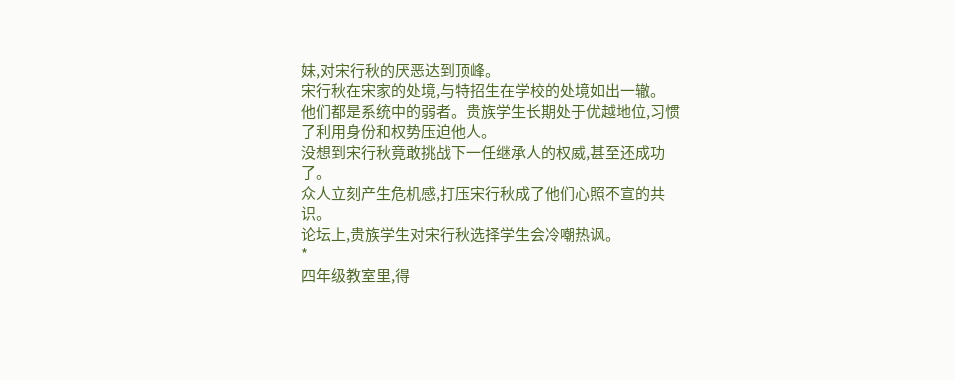妹,对宋行秋的厌恶达到顶峰。
宋行秋在宋家的处境,与特招生在学校的处境如出一辙。
他们都是系统中的弱者。贵族学生长期处于优越地位,习惯了利用身份和权势压迫他人。
没想到宋行秋竟敢挑战下一任继承人的权威,甚至还成功了。
众人立刻产生危机感,打压宋行秋成了他们心照不宣的共识。
论坛上,贵族学生对宋行秋选择学生会冷嘲热讽。
*
四年级教室里,得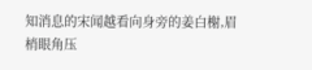知消息的宋闻越看向身旁的姜白榭,眉梢眼角压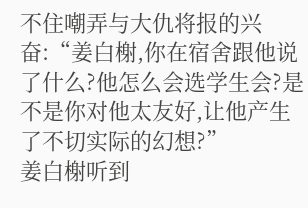不住嘲弄与大仇将报的兴奋:“姜白榭,你在宿舍跟他说了什么?他怎么会选学生会?是不是你对他太友好,让他产生了不切实际的幻想?”
姜白榭听到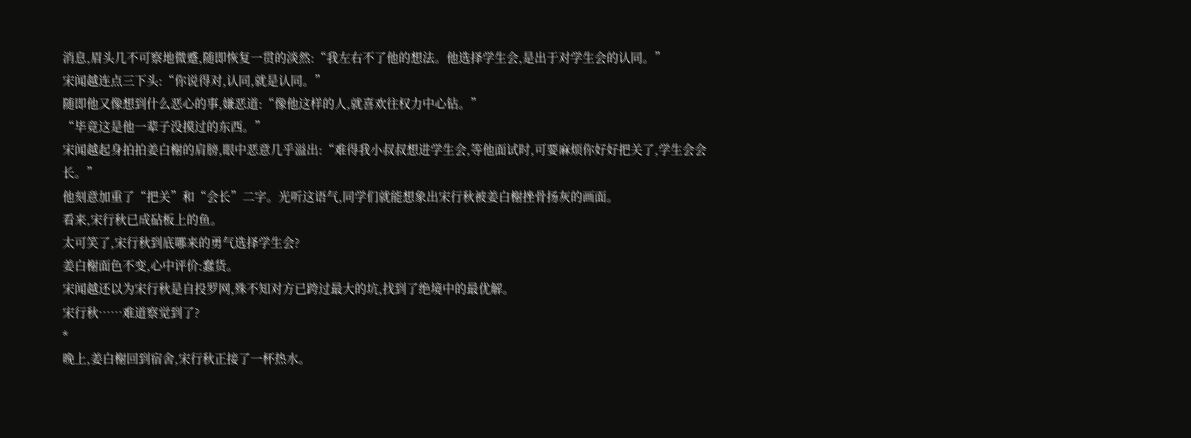消息,眉头几不可察地微蹙,随即恢复一贯的淡然:“我左右不了他的想法。他选择学生会,是出于对学生会的认同。”
宋闻越连点三下头:“你说得对,认同,就是认同。”
随即他又像想到什么恶心的事,嫌恶道:“像他这样的人,就喜欢往权力中心钻。”
“毕竟这是他一辈子没摸过的东西。”
宋闻越起身拍拍姜白榭的肩膀,眼中恶意几乎溢出:“难得我小叔叔想进学生会,等他面试时,可要麻烦你好好把关了,学生会会长。”
他刻意加重了“把关”和“会长”二字。光听这语气,同学们就能想象出宋行秋被姜白榭挫骨扬灰的画面。
看来,宋行秋已成砧板上的鱼。
太可笑了,宋行秋到底哪来的勇气选择学生会?
姜白榭面色不变,心中评价:蠢货。
宋闻越还以为宋行秋是自投罗网,殊不知对方已跨过最大的坑,找到了绝境中的最优解。
宋行秋……难道察觉到了?
*
晚上,姜白榭回到宿舍,宋行秋正接了一杯热水。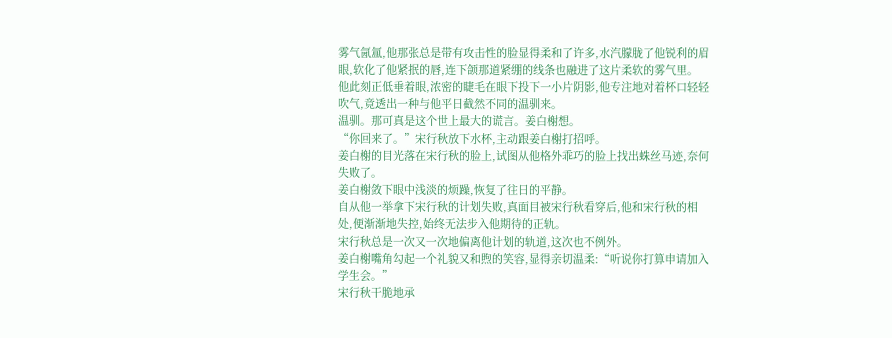雾气氤氲,他那张总是带有攻击性的脸显得柔和了许多,水汽朦胧了他锐利的眉眼,软化了他紧抿的唇,连下颌那道紧绷的线条也融进了这片柔软的雾气里。
他此刻正低垂着眼,浓密的睫毛在眼下投下一小片阴影,他专注地对着杯口轻轻吹气,竟透出一种与他平日截然不同的温驯来。
温驯。那可真是这个世上最大的谎言。姜白榭想。
“你回来了。”宋行秋放下水杯,主动跟姜白榭打招呼。
姜白榭的目光落在宋行秋的脸上,试图从他格外乖巧的脸上找出蛛丝马迹,奈何失败了。
姜白榭敛下眼中浅淡的烦躁,恢复了往日的平静。
自从他一举拿下宋行秋的计划失败,真面目被宋行秋看穿后,他和宋行秋的相处,便渐渐地失控,始终无法步入他期待的正轨。
宋行秋总是一次又一次地偏离他计划的轨道,这次也不例外。
姜白榭嘴角勾起一个礼貌又和煦的笑容,显得亲切温柔:“听说你打算申请加入学生会。”
宋行秋干脆地承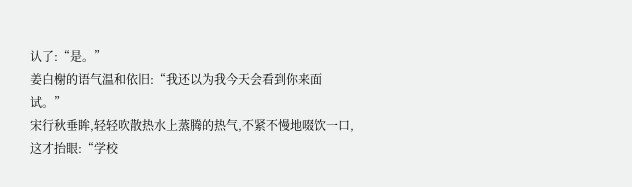认了:“是。”
姜白榭的语气温和依旧:“我还以为我今天会看到你来面试。”
宋行秋垂眸,轻轻吹散热水上蒸腾的热气,不紧不慢地啜饮一口,这才抬眼:“学校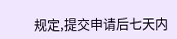规定,提交申请后七天内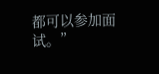都可以参加面试。”